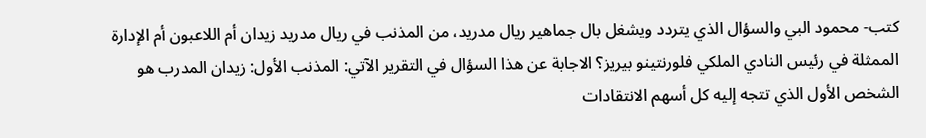كتب- محمود البي والسؤال الذي يتردد ويشغل بال جماهير ريال مدريد، من المذنب في ريال مدريد زيدان أم اللاعبون أم الإدارة الممثلة في رئيس النادي الملكي فلورنتينو بيريز؟ الاجابة عن هذا السؤال في التقرير الآتي: المذنب الأول: زيدان المدرب هو الشخص الأول الذي تتجه إليه كل أسهم الانتقادات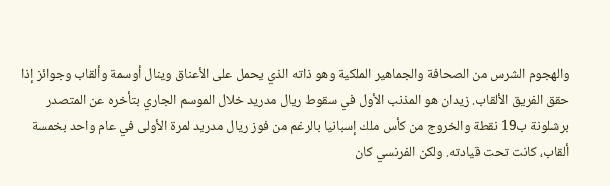والهجوم الشرس من الصحافة والجماهير الملكية وهو ذاته الذي يحمل على الأعناق وينال أوسمة وألقاب وجوائز إذا حقق الفريق الألقاب. زيدان هو المذنب الأول في سقوط ريال مدريد خلال الموسم الجاري بتأخره عن المتصدر برشلونة ب19 نقطة والخروج من كأس ملك إسبانيا بالرغم من فوز ريال مدريد لمرة الأولى في عام واحد بخمسة ألقاب، كانت تحت قيادته. ولكن الفرنسي كان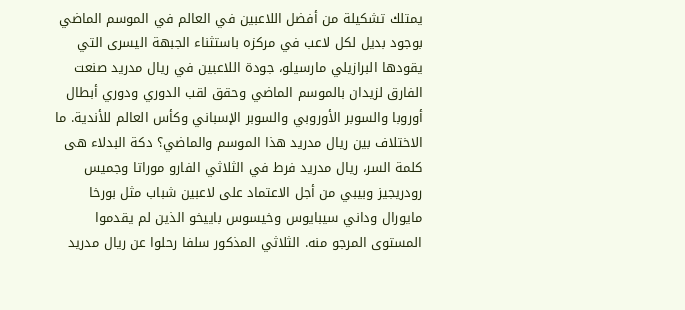يمتلك تشكيلة من أفضل اللاعبين في العالم في الموسم الماضي بوجود بديل لكل لاعب في مركزه باستثناء الجبهة اليسرى التي يقودها البرازيلي مارسيلو، جودة اللاعبين في ريال مدريد صنعت الفارق لزيدان بالموسم الماضي وحقق لقب الدوري ودوري أبطال أوروبا والسوبر الأوروبي والسوبر الإسباني وكأس العالم للأندية. ما الاختلاف بين ريال مدريد هذا الموسم والماضي؟ دكة البدلاء هى كلمة السر، ريال مدريد فرط في الثلاثي الفارو موراتا وجميس رودريجيز وبيبي من أجل الاعتماد على لاعبين شباب مثل بورخا مايورال وداني سيبايوس وخيسوس باييخو الذين لم يقدموا المستوى المرجو منه. الثلاثي المذكور سلفا رحلوا عن ريال مدريد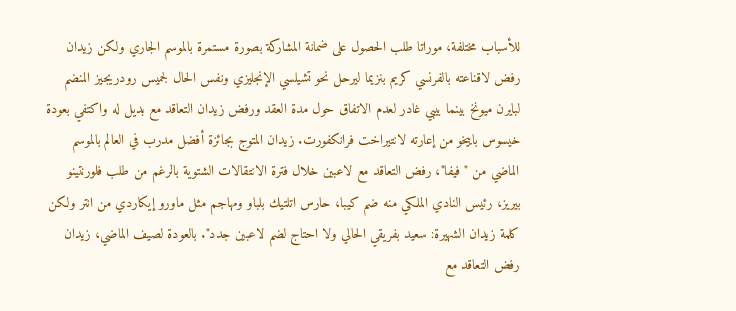للأسباب مختلفة، موراتا طلب الحصول على ضمانة المشاركة بصورة مستمرة بالموسم الجاري ولكن زيدان رفض لاقناعته بالفرنسي كريم بنزيما ليرحل نحو تشيلسي الإنجليزي ونفس الحال لجميس رودريجيز المنضم لبايرن ميونخ بينما بيبي غادر لعدم الاتفاق حول مدة العقد ورفض زيدان التعاقد مع بديل له واكتفي بعودة خيسوس باييخو من إعارته لانتيراخت فرانكفورت. زيدان المتوج بجائزة أفضل مدرب في العالم بالموسم الماضي من "فيفا"، رفض التعاقد مع لاعبين خلال فترة الانتقالات الشتوية بالرغم من طلب فلورنتينو بيريز، رئيس النادي الملكي منه ضم كيبا، حارس اتلتيك بلباو ومهاجم مثل ماورو إيكاردي من انتر ولكن كلمة زيدان الشهيرة: سعيد بفريقي الحالي ولا احتاج لضم لاعبين جدد". بالعودة لصيف الماضي، زيدان رفض التعاقد مع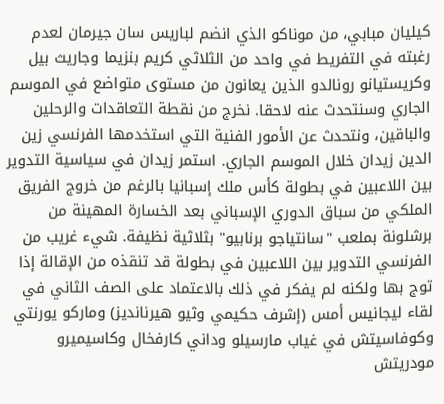كيليان مبابي، من موناكو الذي انضم لباريس سان جيرمان لعدم رغبته في التفريط في واحد من الثلاثي كريم بنزيما وجاريث بيل وكريستيانو رونالدو الذين يعانون من مستوى متواضع في الموسم الجاري وسنتحدث عنه لاحقا. نخرج من نقطة التعاقدات والرحلين والباقين، ونتحدث عن الأمور الفنية التي استخدمها الفرنسي زين الدين زيدان خلال الموسم الجاري. استمر زيدان في سياسية التدوير بين اللاعبين في بطولة كأس ملك إسبانيا بالرغم من خروج الفريق الملكي من سباق الدوري الإسباني بعد الخسارة المهينة من برشلونة بملعب "سانتياجو برنابيو" بثلاثية نظيفة. شيء غريب من الفرنسي التدوير بين اللاعبين في بطولة قد تنقذه من الإقالة إذا توج بها ولكنه لم يفكر في ذلك بالاعتماد على الصف الثاني في لقاء ليجانيس أمس (إشرف حكيمي وثيو هيرنانديز) وماركو يورنتي وكوفاسيتش في غياب مارسيلو وداني كارفخال وكاسيميرو مودريتش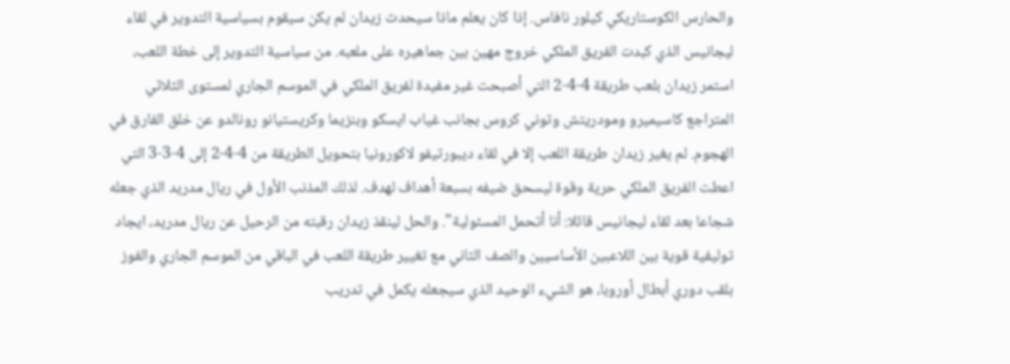والحارس الكوستاريكي كيلور نافاس. إذا كان يعلم ماذا سيحدث زيدان لم يكن سيقوم بسياسية التدوير في لقاء ليجانيس الذي كبدت الفريق الملكي خروج مهين بين جماهيره على ملعبه. من سياسية التدوير إلى خطة اللعب، استمر زيدان بلعب طريقة 4-4-2 التي أصبحت غير مفيدة لفريق الملكي في الموسم الجاري لمستوى الثلاثي المتراجع كاسيميرو ومودريتش وتوني كروس بجانب غياب ايسكو وبنزيما وكريستيانو رونالدو عن خلق الفارق في الهجوم. لم يغير زيدان طريقة اللعب إلا في لقاء ديبورتيفو لاكورونيا بتحويل الطريقة من 4-4-2 إلى 4-3-3 التي اعطت الفريق الملكي حرية وقوة ليسحق ضيفه بسبعة أهداف لهدف. لذلك المذنب الأول في ريال مدريد الذي جعله شجاعا بعد لقاء ليجانيس قائلا: أنا أتحمل المسئولية". والحل لينقذ زيدان رقبته من الرحيل عن ريال مدريد، ايجاد توليفية قوية بين اللاعبين الأساسيين والصف الثاني مع تغيير طريقة اللعب في الباقي من الموسم الجاري والفوز بلقب دوري أبطال أوروبا، هو الشيء الوحيد الذي سيجعله يكمل في تدريب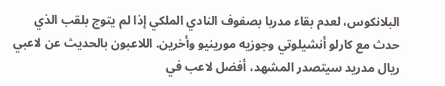البلانكوس، لعدم بقاء مدربا بصفوف النادي الملكي إذا لم يتوج بلقب الذي حدث مع كارلو أنشيلوتي وجوزيه مورينيو وأخرين. اللاعبون بالحديث عن لاعبي ريال مدريد سيتصدر المشهد، أفضل لاعب في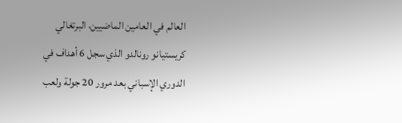العالم في العامين الماضيين، البرتغالي كريستيانو رونالدو الذي سجل 6 أهداف في الدوري الإسباني بعد مرور 20 جولة ولعب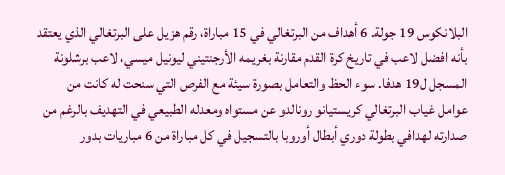البلانكوس 19 جولة. 6 أهداف من البرتغالي في 15 مباراة، رقم هزيل على البرتغالي الذي يعتقد بأنه افضل لاعب في تاريخ كرة القدم مقارنة بغريمه الأرجنتيني ليونيل ميسي، لاعب برشلونة المسجل ل19 هدفا. سوء الحظ والتعامل بصورة سيئة مع الفرص التي سنحت له كانت من عوامل غياب البرتغالي كريستيانو رونالدو عن مستواه ومعدله الطبيعي في التهديف بالرغم من صدارته لهدافي بطولة دوري أبطال أوروبا بالتسجيل في كل مباراة من 6 مباريات بدور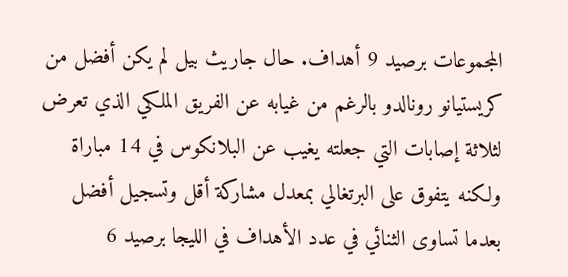المجموعات برصيد 9 أهداف. حال جاريث بيل لم يكن أفضل من كريستيانو رونالدو بالرغم من غيابه عن الفريق الملكي الذي تعرض لثلاثة إصابات التي جعلته يغيب عن البلانكوس في 14 مباراة ولكنه يتفوق على البرتغالي بمعدل مشاركة أقل وتسجيل أفضل بعدما تساوى الثنائي في عدد الأهداف في الليجا برصيد 6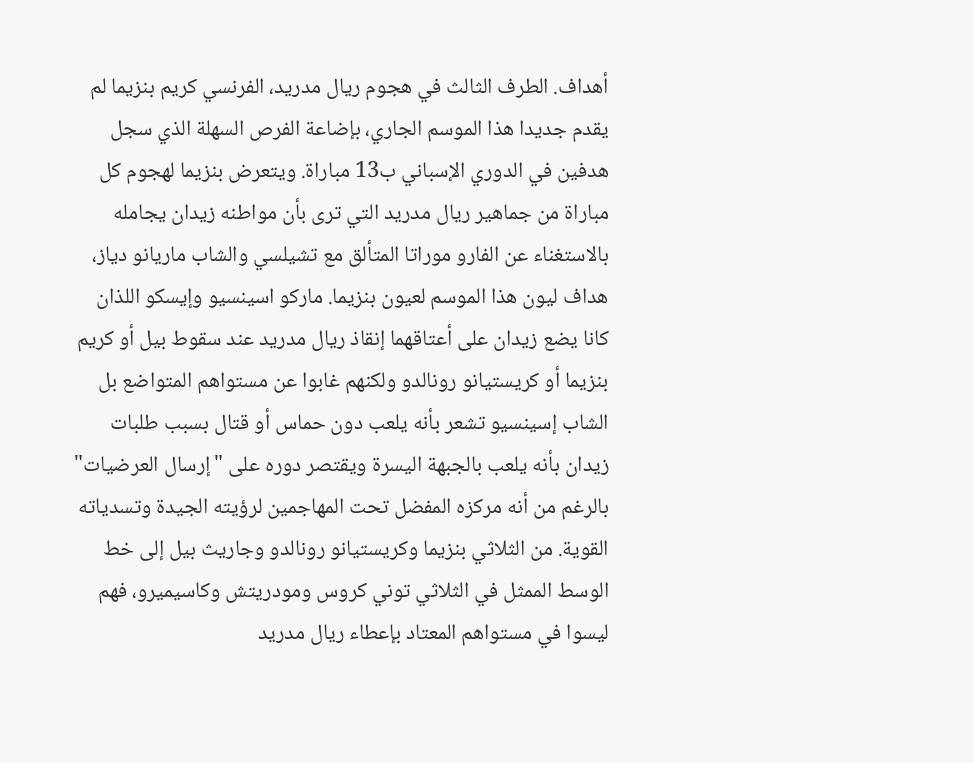أهداف. الطرف الثالث في هجوم ريال مدريد، الفرنسي كريم بنزيما لم يقدم جديدا هذا الموسم الجاري، بإضاعة الفرص السهلة الذي سجل هدفين في الدوري الإسباني ب13 مباراة. ويتعرض بنزيما لهجوم كل مباراة من جماهير ريال مدريد التي ترى بأن مواطنه زيدان يجامله بالاستغناء عن الفارو موراتا المتألق مع تشيلسي والشاب ماريانو دياز، هداف ليون هذا الموسم لعيون بنزيما. ماركو اسينسيو وإيسكو اللذان كانا يضع زيدان على أعتاقهما إنقاذ ريال مدريد عند سقوط بيل أو كريم بنزيما أو كريستيانو رونالدو ولكنهم غابوا عن مستواهم المتواضع بل الشاب إسينسيو تشعر بأنه يلعب دون حماس أو قتال بسبب طلبات زيدان بأنه يلعب بالجبهة اليسرة ويقتصر دوره على "إرسال العرضيات" بالرغم من أنه مركزه المفضل تحت المهاجمين لرؤيته الجيدة وتسدياته القوية. من الثلاثي بنزيما وكريستيانو رونالدو وجاريث بيل إلى خط الوسط الممثل في الثلاثي توني كروس ومودريتش وكاسيميرو، فهم ليسوا في مستواهم المعتاد بإعطاء ريال مدريد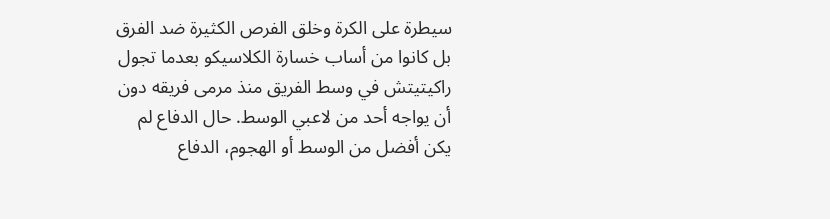سيطرة على الكرة وخلق الفرص الكثيرة ضد الفرق بل كانوا من أساب خسارة الكلاسيكو بعدما تجول راكيتيتش في وسط الفريق منذ مرمى فريقه دون أن يواجه أحد من لاعبي الوسط. حال الدفاع لم يكن أفضل من الوسط أو الهجوم، الدفاع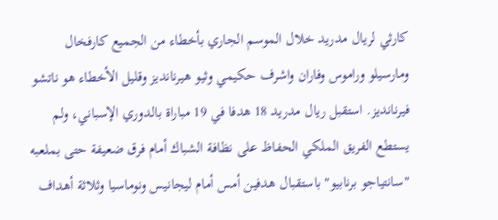كارثي لريال مدريد خلال الموسم الجاري بأخطاء من الجميع كارفخال ومارسيلو وراموس وفاران واشرف حكيمي وثيو هيرنانديز وقليل الأخطاء هو ناتشو فيرنانديز. استقبل ريال مدريد 18 هدفا في 19 مباراة بالدوري الإسباني، ولم يستطع الفريق الملكي الحفاظ على نظافة الشباك أمام فرق ضعيفة حتى بملعبه "سانتياجو برنابيو" باستقبال هدفين أمس أمام ليجانيس ونوماسيا وثلاثة أهداف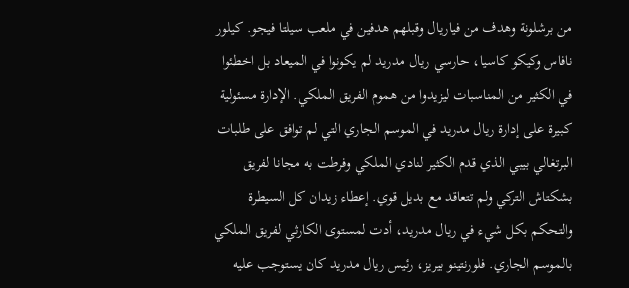من برشلونة وهدف من فياريال وقبلهم هدفين في ملعب سيلتا فيجو. كيلور نافاس وكيكو كاسيا، حارسي ريال مدريد لم يكونوا في الميعاد بل اخطئوا في الكثير من المناسبات ليزيدوا من هموم الفريق الملكي. الإدارة مسئولية كبيرة على إدارة ريال مدريد في الموسم الجاري التي لم توافق على طلبات البرتغالي بيبي الذي قدم الكثير لنادي الملكي وفرطت به مجانا لفريق بشكتاش التركي ولم تتعاقد مع بديل قوي. إعطاء زيدان كل السيطرة والتحكم بكل شيء في ريال مدريد، أدت لمستوى الكارثي لفريق الملكي بالموسم الجاري. فلورنتينو بيريز، رئيس ريال مدريد كان يستوجب عليه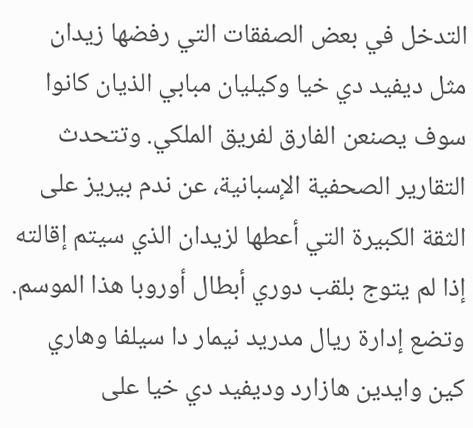التدخل في بعض الصفقات التي رفضها زيدان مثل ديفيد دي خيا وكيليان مبابي الذيان كانوا سوف يصنعن الفارق لفريق الملكي. وتتحدث التقارير الصحفية الإسبانية، عن ندم بيريز على الثقة الكبيرة التي أعطها لزيدان الذي سيتم إقالته إذا لم يتوج بلقب دوري أبطال أوروبا هذا الموسم. وتضع إدارة ريال مدريد نيمار دا سيلفا وهاري كين وايدين هازارد وديفيد دي خيا على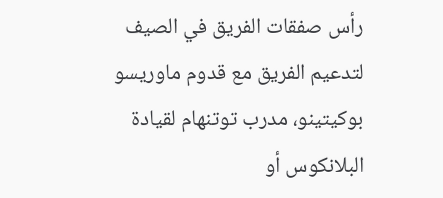رأس صفقات الفريق في الصيف لتدعيم الفريق مع قدوم ماوريسو بوكيتينو، مدرب توتنهام لقيادة البلانكوس أو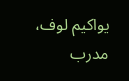يواكيم لوف، مدرب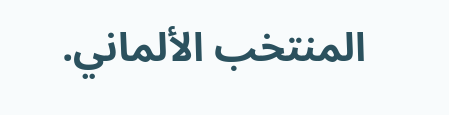المنتخب الألماني.